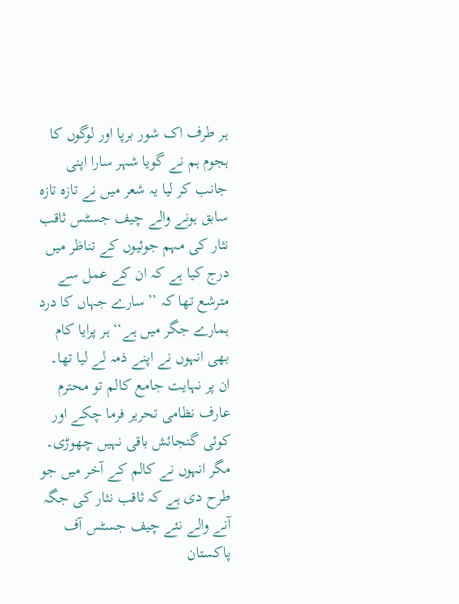ہر طرف اک شور برپا اور لوگوں کا ہجوم ہم نے گویا شہر سارا اپنی جانب کر لیا یہ شعر میں نے تازہ تازہ سابق ہونے والے چیف جسٹس ثاقب نثار کی مہم جوئیوں کے تناظر میں درج کیا ہے کہ ان کے عمل سے مترشع تھا کہ ’’سارے جہاں کا درد ہمارے جگر میں ہے‘‘ ہر پرایا کام بھی انہوں نے اپنے ذمہ لے لیا تھا۔ ان پر نہایت جامع کالم تو محترم عارف نظامی تحریر فرما چکے اور کوئی گنجائش باقی نہیں چھوڑی۔ مگر انہوں نے کالم کے آخر میں جو طرح دی ہے کہ ثاقب نثار کی جگہ آنے والے نئے چیف جسٹس آف پاکستان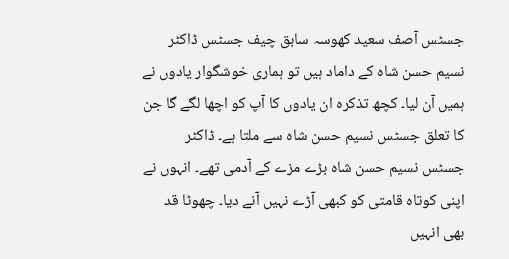جسٹس آصف سعید کھوسہ سابق چیف جسٹس ڈاکٹر نسیم حسن شاہ کے داماد ہیں تو ہماری خوشگوار یادوں نے ہمیں آن لیا۔ کچھ تذکرہ ان یادوں کا آپ کو اچھا لگے گا جن کا تعلق جسٹس نسیم حسن شاہ سے ملتا ہے۔ ڈاکٹر جسٹس نسیم حسن شاہ بڑے مزے کے آدمی تھے۔ انہوں نے اپنی کوتاہ قامتی کو کبھی آڑے نہیں آنے دیا۔ چھوٹا قد بھی انہیں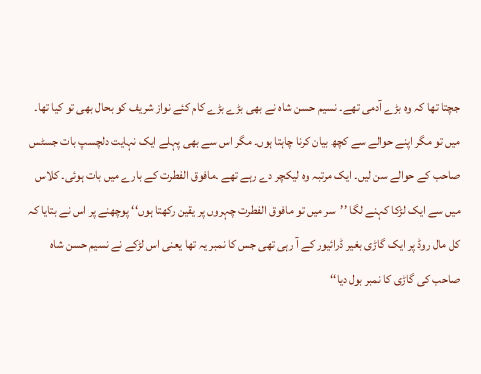جچتا تھا کہ وہ بڑے آدمی تھے۔ نسیم حسن شاہ نے بھی بڑے بڑے کام کئے نواز شریف کو بحال بھی تو کیا تھا۔ میں تو مگر اپنے حوالے سے کچھ بیان کرنا چاہتا ہوں۔ مگر اس سے بھی پہلے ایک نہایت دلچسپ بات جسٹس صاحب کے حوالے سن لیں۔ ایک مرتبہ وہ لیکچر دے رہے تھے ۔مافوق الفطرت کے بارے میں بات ہوئی۔ کلاس میں سے ایک لڑکا کہنے لگا ’’سر میں تو مافوق الفطرت چہروں پر یقین رکھتا ہوں‘‘ پوچھنے پر اس نے بتایا کہ کل مال روڈ پر ایک گاڑی بغیر ڈرائیور کے آ رہی تھی جس کا نمبر یہ تھا یعنی اس لڑکے نے نسیم حسن شاہ صاحب کی گاڑی کا نمبر بول دیا‘‘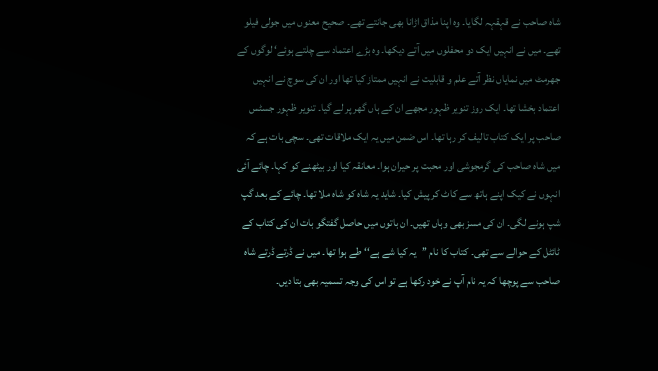شاہ صاحب نے قہقہہ لگایا۔ وہ اپنا مذاق اڑانا بھی جانتے تھے۔ صحیح معنوں میں جولی فیلو تھے۔ میں نے انہیں ایک دو محفلوں میں آتے دیکھا۔ وہ بڑے اعتماد سے چلتے ہوئے‘ لوگوں کے جھرمٹ میں نمایاں نظر آتے علم و قابلیت نے انہیں ممتاز کیا تھا اور ان کی سوچ نے انہیں اعتماد بخشا تھا۔ ایک روز تنویر ظہور مجھے ان کے ہاں گھر پر لے گیا۔ تنویر ظہور جسٹس صاحب پر ایک کتاب تالیف کر رہا تھا۔ اس ضمن میں یہ ایک ملاقات تھی۔ سچی بات ہے کہ میں شاہ صاحب کی گرمجوشی اور محبت پر حیران ہوا۔ معانقہ کیا اور بیٹھنے کو کہا۔ چائے آئی انہوں نے کیک اپنے ہاتھ سے کاٹ کر پیش کیا۔ شاید یہ شاہ کو شاہ ملا تھا۔ چائے کے بعد گپ شپ ہونے لگی۔ ان کی مسز بھی وہاں تھیں۔ ان باتوں میں حاصل گفتگو بات ان کی کتاب کے ٹائٹل کے حوالے سے تھی۔ کتاب کا نام ’’یہ کیا شے ہے‘‘ طے ہوا تھا۔ میں نے ڈرتے ڈرتے شاہ صاحب سے پوچھا کہ یہ نام آپ نے خود رکھا ہے تو اس کی وجہ تسمیہ بھی بتا دیں۔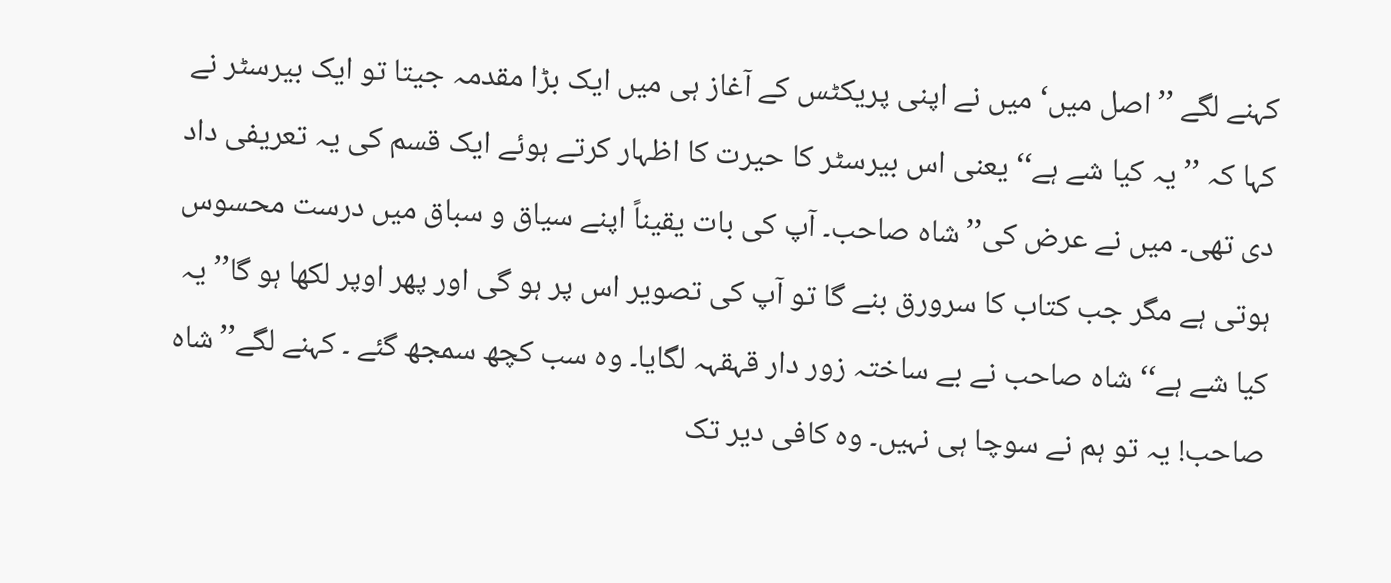کہنے لگے ’’اصل میں‘ میں نے اپنی پریکٹس کے آغاز ہی میں ایک بڑا مقدمہ جیتا تو ایک بیرسٹر نے کہا کہ ’’یہ کیا شے ہے‘‘ یعنی اس بیرسٹر کا حیرت کا اظہار کرتے ہوئے ایک قسم کی یہ تعریفی داد دی تھی۔ میں نے عرض کی’’شاہ صاحب۔ آپ کی بات یقیناً اپنے سیاق و سباق میں درست محسوس ہوتی ہے مگر جب کتاب کا سرورق بنے گا تو آپ کی تصویر اس پر ہو گی اور پھر اوپر لکھا ہو گا’’یہ کیا شے ہے‘‘ شاہ صاحب نے بے ساختہ زور دار قہقہہ لگایا۔ وہ سب کچھ سمجھ گئے ۔ کہنے لگے’’شاہ صاحب! یہ تو ہم نے سوچا ہی نہیں۔ وہ کافی دیر تک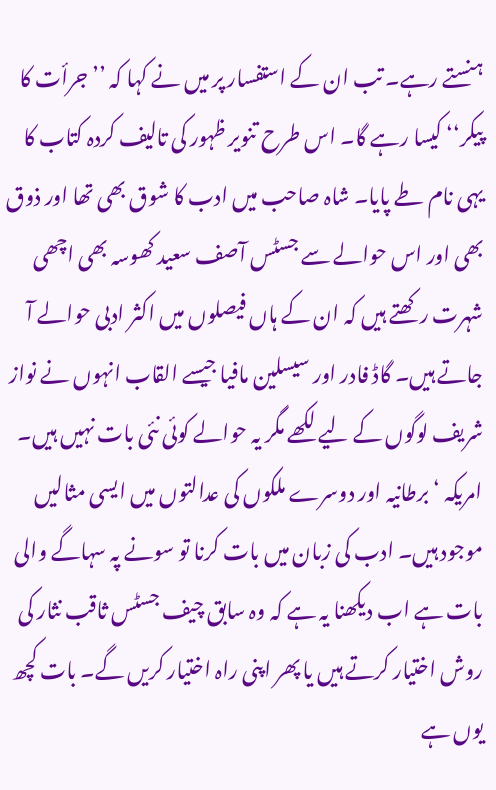ہنستے رہے۔ تب ان کے استفسار پر میں نے کہا کہ ’’جرأت کا پیکر‘‘ کیسا رہے گا۔ اس طرح تنویر ظہور کی تالیف کردہ کتاب کا یہی نام طے پایا۔ شاہ صاحب میں ادب کا شوق بھی تھا اور ذوق بھی اور اس حوالے سے جسٹس آصف سعید کھوسہ بھی اچھی شہرت رکھتے ہیں کہ ان کے ہاں فیصلوں میں اکثر ادبی حوالے آ جاتے ہیں۔ گاڈ فادر اور سیسلین مافیا جیسے القاب انہوں نے نواز شریف لوگوں کے لیے لکھے مگر یہ حوالے کوئی نئی بات نہیں ہیں۔ امریکہ ‘ برطانیہ اور دوسرے ملکوں کی عدالتوں میں ایسی مثالیں موجود ہیں۔ ادب کی زبان میں بات کرنا تو سونے پہ سہاگے والی بات ہے اب دیکھنا یہ ہے کہ وہ سابق چیف جسٹس ثاقب نثار کی روش اختیار کرتے ہیں یا پھر اپنی راہ اختیار کریں گے۔ بات کچھ یوں ہے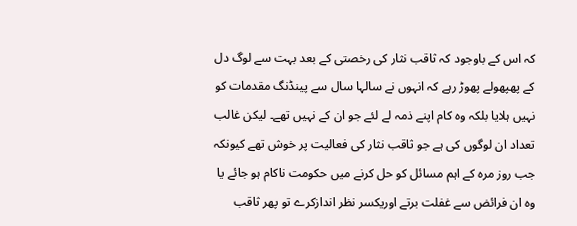کہ اس کے باوجود کہ ثاقب نثار کی رخصتی کے بعد بہت سے لوگ دل کے پھپھولے پھوڑ رہے کہ انہوں نے سالہا سال سے پینڈنگ مقدمات کو نہیں ہلایا بلکہ وہ کام اپنے ذمہ لے لئے جو ان کے نہیں تھے۔ لیکن غالب تعداد ان لوگوں کی ہے جو ثاقب نثار کی فعالیت پر خوش تھے کیونکہ جب روز مرہ کے اہم مسائل کو حل کرنے میں حکومت ناکام ہو جائے یا وہ ان فرائض سے غفلت برتے اوریکسر نظر اندازکرے تو پھر ثاقب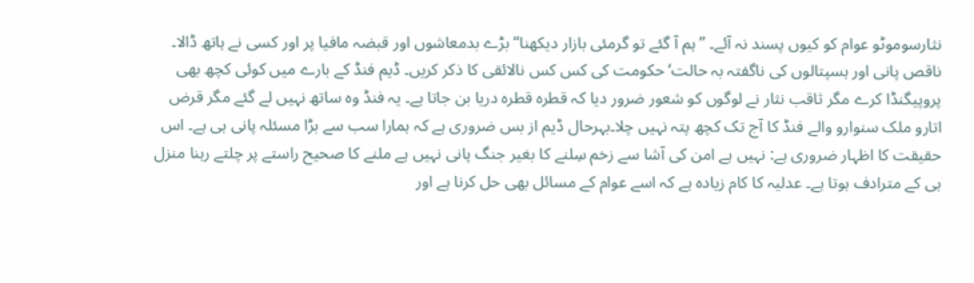نثارسوموٹو عوام کو کیوں پسند نہ آئے۔ ’’ہم آ گئے تو گرمئی بازار دیکھنا‘‘ بڑے بدمعاشوں اور قبضہ مافیا پر اور کسی نے ہاتھ ڈالا۔ ناقص پانی اور ہسپتالوں کی ناگفتہ بہ حالت‘ حکومت کی کس کس نالائقی کا ذکر کریں۔ ڈیم فنڈ کے بارے میں کوئی کچھ بھی پروپیگنڈا کرے مگر ثاقب نثار نے لوگوں کو شعور ضرور دیا کہ قطرہ قطرہ دریا بن جاتا ہے۔ یہ فنڈ وہ ساتھ نہیں لے گئے مگر قرض اتارو ملک سنوارو والے فنڈ کا آج تک کچھ پتہ نہیں چلا۔بہرحال ڈیم از بس ضروری ہے کہ ہمارا سب سے بڑا مسئلہ پانی ہی ہے۔ اس حقیقت کا اظہار ضروری ہے: نہیں ہے امن کی آشا سے زخم سِلنے کا بغیر جنگ پانی نہیں ہے ملنے کا صحیح راستے پر چلتے رہنا منزل ہی کے مترادف ہوتا ہے۔ عدلیہ کا کام زیادہ ہے کہ اسے عوام کے مسائل بھی حل کرنا ہے اور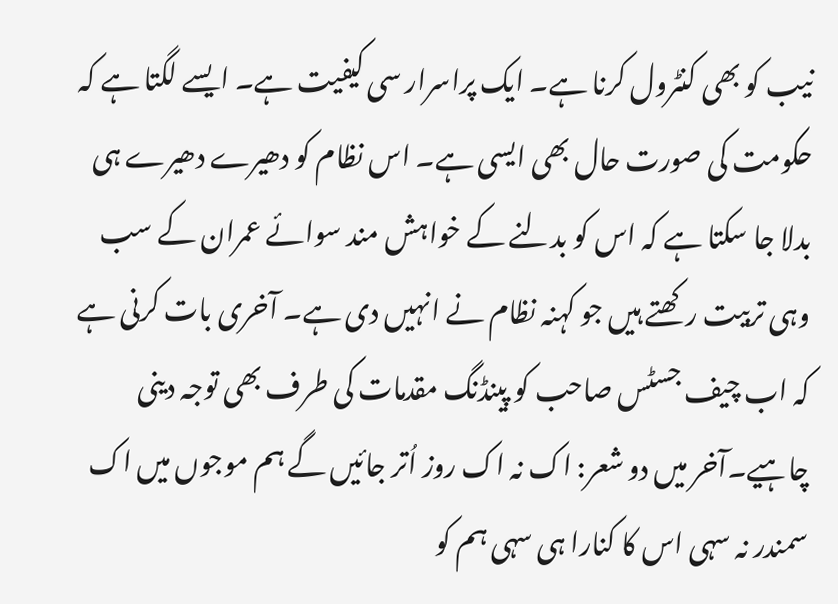نیب کو بھی کنٹرول کرنا ہے۔ ایک پراسرار سی کیفیت ہے۔ ایسے لگتا ہے کہ حکومت کی صورت حال بھی ایسی ہے۔ اس نظام کو دھیرے دھیرے ہی بدلا جا سکتا ہے کہ اس کو بدلنے کے خواہش مند سوائے عمران کے سب وہی تربیت رکھتے ہیں جو کہنہ نظام نے انہیں دی ہے۔ آخری بات کرنی ہے کہ اب چیف جسٹس صاحب کو پینڈنگ مقدمات کی طرف بھی توجہ دینی چاہیے۔آخر میں دو شعر: اک نہ اک روز اُتر جائیں گے ہم موجوں میں اک سمندر نہ سہی اس کا کنارا ہی سہی ہم کو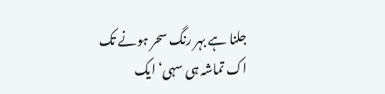جلنا ہے بہر رنگ سحر ہونے تک اک تماشہ ہی سہی‘ ایک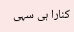کنارا ہی سہی